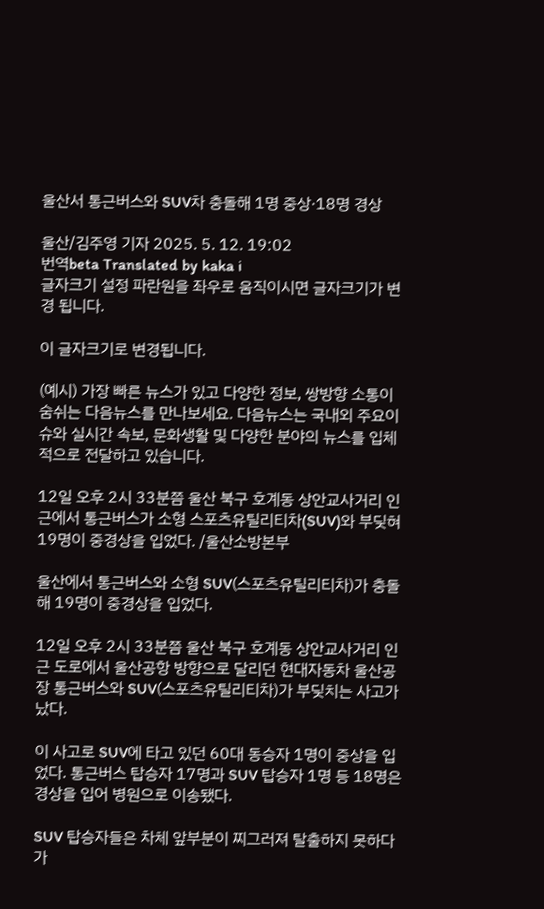울산서 통근버스와 SUV차 충돌해 1명 중상·18명 경상

울산/김주영 기자 2025. 5. 12. 19:02
번역beta Translated by kaka i
글자크기 설정 파란원을 좌우로 움직이시면 글자크기가 변경 됩니다.

이 글자크기로 변경됩니다.

(예시) 가장 빠른 뉴스가 있고 다양한 정보, 쌍방향 소통이 숨쉬는 다음뉴스를 만나보세요. 다음뉴스는 국내외 주요이슈와 실시간 속보, 문화생활 및 다양한 분야의 뉴스를 입체적으로 전달하고 있습니다.

12일 오후 2시 33분쯤 울산 북구 호계동 상안교사거리 인근에서 통근버스가 소형 스포츠유틸리티차(SUV)와 부딪혀 19명이 중경상을 입었다. /울산소방본부

울산에서 통근버스와 소형 SUV(스포츠유틸리티차)가 충돌해 19명이 중경상을 입었다.

12일 오후 2시 33분쯤 울산 북구 호계동 상안교사거리 인근 도로에서 울산공항 방향으로 달리던 현대자동차 울산공장 통근버스와 SUV(스포츠유틸리티차)가 부딪치는 사고가 났다.

이 사고로 SUV에 타고 있던 60대 동승자 1명이 중상을 입었다. 통근버스 탑승자 17명과 SUV 탑승자 1명 등 18명은 경상을 입어 병원으로 이송됐다.

SUV 탑승자들은 차체 앞부분이 찌그러져 탈출하지 못하다가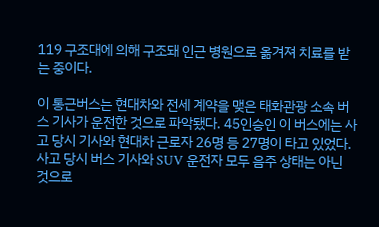119 구조대에 의해 구조돼 인근 병원으로 옮겨져 치료를 받는 중이다.

이 통근버스는 현대차와 전세 계약을 맺은 태화관광 소속 버스 기사가 운전한 것으로 파악됐다. 45인승인 이 버스에는 사고 당시 기사와 현대차 근로자 26명 등 27명이 타고 있었다. 사고 당시 버스 기사와 SUV 운전자 모두 음주 상태는 아닌 것으로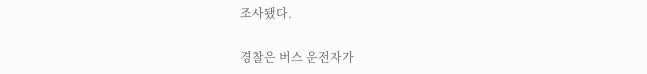조사됐다.

경찰은 버스 운전자가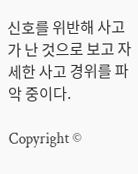신호를 위반해 사고가 난 것으로 보고 자세한 사고 경위를 파악 중이다.

Copyright ©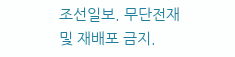조선일보. 무단전재 및 재배포 금지.